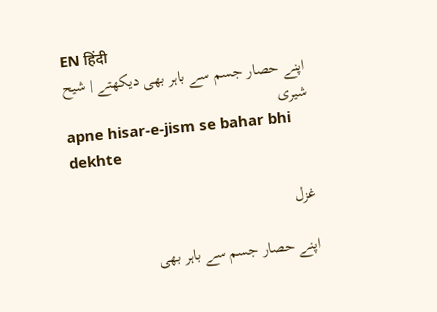EN हिंदी
اپنے حصار جسم سے باہر بھی دیکھتے | شیح شیری
apne hisar-e-jism se bahar bhi dekhte

غزل

اپنے حصار جسم سے باہر بھی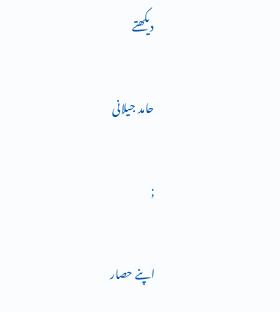دیکھتے

حامد جیلانی

;

اپنے حصار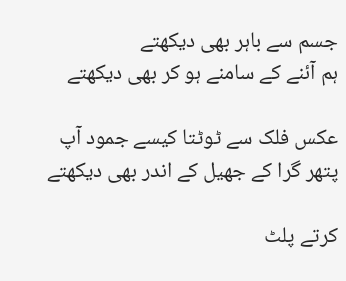جسم سے باہر بھی دیکھتے
ہم آئنے کے سامنے ہو کر بھی دیکھتے

عکس فلک سے ٹوٹتا کیسے جمود آپ
پتھر گرا کے جھیل کے اندر بھی دیکھتے

کرتے پلٹ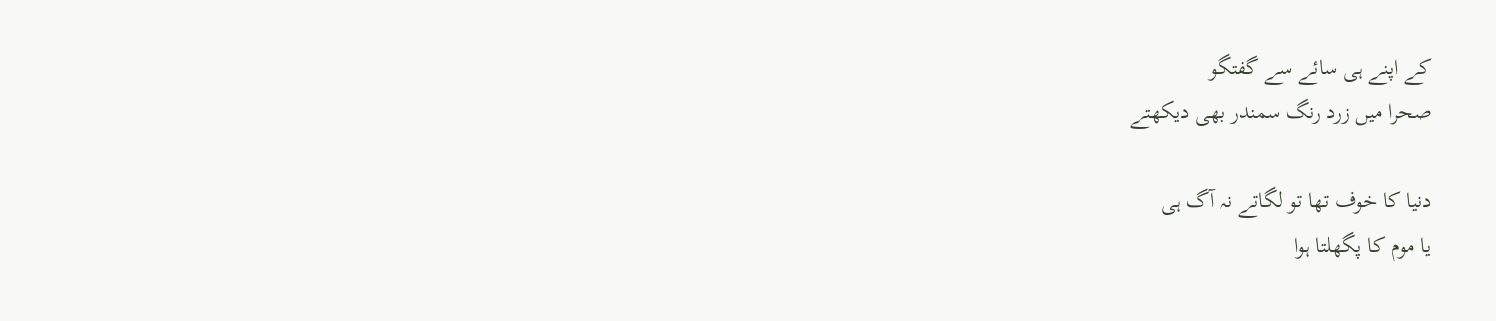کے اپنے ہی سائے سے گفتگو
صحرا میں زرد‌‌ رنگ سمندر بھی دیکھتے

دنیا کا خوف تھا تو لگاتے نہ آگ ہی
یا موم کا پگھلتا ہوا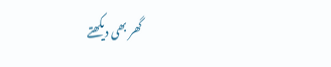گھر بھی دیکھتے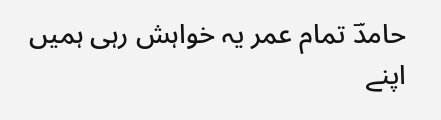حامدؔ تمام عمر یہ خواہش رہی ہمیں
اپنے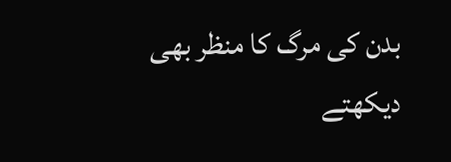بدن کی مرگ کا منظر بھی دیکھتے